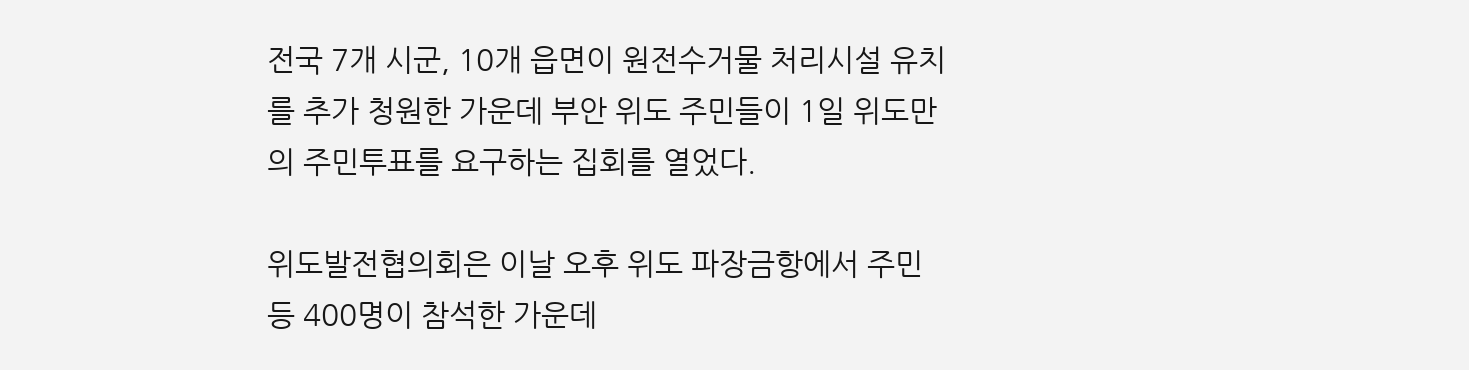전국 7개 시군, 10개 읍면이 원전수거물 처리시설 유치를 추가 청원한 가운데 부안 위도 주민들이 1일 위도만의 주민투표를 요구하는 집회를 열었다.

위도발전협의회은 이날 오후 위도 파장금항에서 주민 등 400명이 참석한 가운데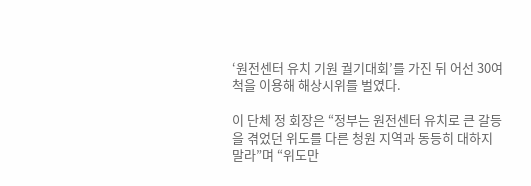‘원전센터 유치 기원 궐기대회’를 가진 뒤 어선 30여척을 이용해 해상시위를 벌였다.

이 단체 정 회장은 “정부는 원전센터 유치로 큰 갈등을 겪었던 위도를 다른 청원 지역과 동등히 대하지 말라”며 “위도만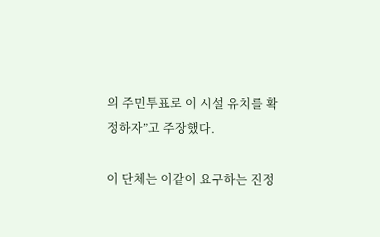의 주민투표로 이 시설 유치를 확정하자”고 주장했다.

이 단체는 이같이 요구하는 진정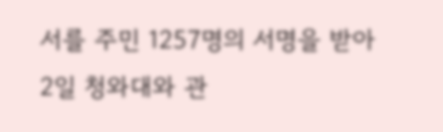서를 주민 1257명의 서명을 받아 2일 청와대와 관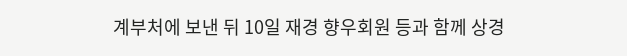계부처에 보낸 뒤 10일 재경 향우회원 등과 함께 상경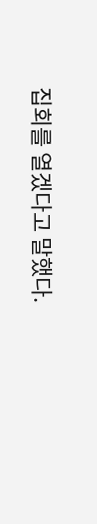집회를 열겠다고 말했다.